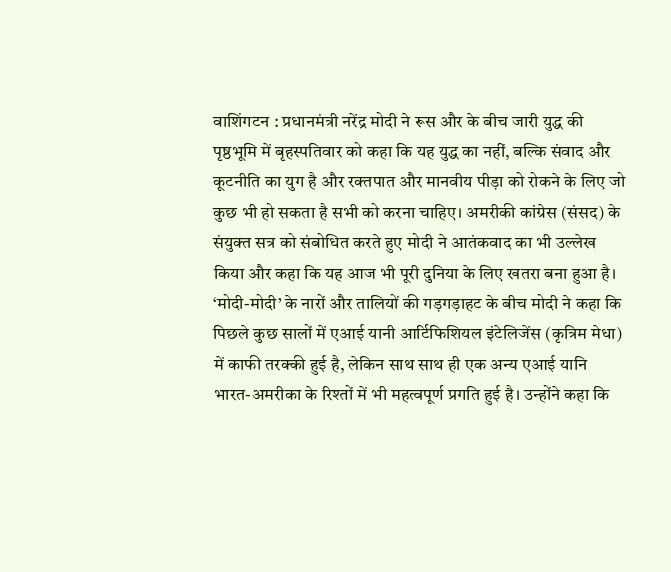वाशिंगटन : प्रधानमंत्री नरेंद्र मोदी ने रूस और के बीच जारी युद्ध की पृष्ठभूमि में बृहस्पतिवार को कहा कि यह युद्ध का नहीं, बल्कि संवाद और कूटनीति का युग है और रक्तपात और मानवीय पीड़ा को रोकने के लिए जो कुछ भी हो सकता है सभी को करना चाहिए। अमरीकी कांग्रेस (संसद) के संयुक्त सत्र को संबोधित करते हुए मोदी ने आतंकवाद का भी उल्लेख किया और कहा कि यह आज भी पूरी दुनिया के लिए खतरा बना हुआ है। ‘मोदी-मोदी’ के नारों और तालियों की गड़गड़ाहट के बीच मोदी ने कहा कि पिछले कुछ सालों में एआई यानी आर्टिफिशियल इंटेलिजेंस (कृत्रिम मेधा) में काफी तरक्की हुई है, लेकिन साथ साथ ही एक अन्य एआई यानि भारत-अमरीका के रिश्तों में भी महत्वपूर्ण प्रगति हुई है। उन्होंने कहा कि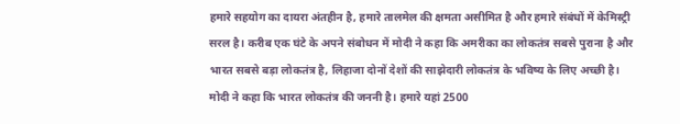हमारे सहयोग का दायरा अंतहीन है, हमारे तालमेल की क्षमता असीमित है और हमारे संबंधों में केमिस्ट्री सरल है। करीब एक घंटे के अपने संबोधन में मोदी ने कहा कि अमरीका का लोकतंत्र सबसे पुराना है और भारत सबसे बड़ा लोकतंत्र है, लिहाजा दोनों देशों की साझेदारी लोकतंत्र के भविष्य के लिए अच्छी है। मोदी ने कहा कि भारत लोकतंत्र की जननी है। हमारे यहां 2500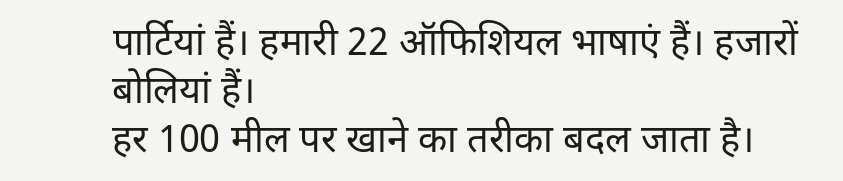पार्टियां हैं। हमारी 22 ऑफिशियल भाषाएं हैं। हजारों बोलियां हैं।
हर 100 मील पर खाने का तरीका बदल जाता है।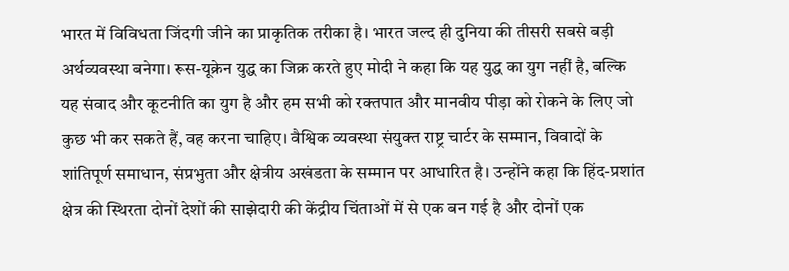भारत में विविधता जिंदगी जीने का प्राकृतिक तरीका है। भारत जल्द ही दुनिया की तीसरी सबसे बड़ी अर्थव्यवस्था बनेगा। रूस-यूक्रेन युद्ध का जिक्र करते हुए मोदी ने कहा कि यह युद्ध का युग नहीं है, बल्कि यह संवाद और कूटनीति का युग है और हम सभी को रक्तपात और मानवीय पीड़ा को रोकने के लिए जो कुछ भी कर सकते हैं, वह करना चाहिए। वैश्विक व्यवस्था संयुक्त राष्ट्र चार्टर के सम्मान, विवादों के शांतिपूर्ण समाधान, संप्रभुता और क्षेत्रीय अखंडता के सम्मान पर आधारित है। उन्होंने कहा कि हिंद-प्रशांत क्षेत्र की स्थिरता दोनों देशों की साझेदारी की केंद्रीय चिंताओं में से एक बन गई है और दोनों एक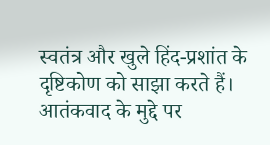स्वतंत्र और खुले हिंद-प्रशांत के दृष्टिकोण को साझा करते हैं। आतंकवाद के मुद्दे पर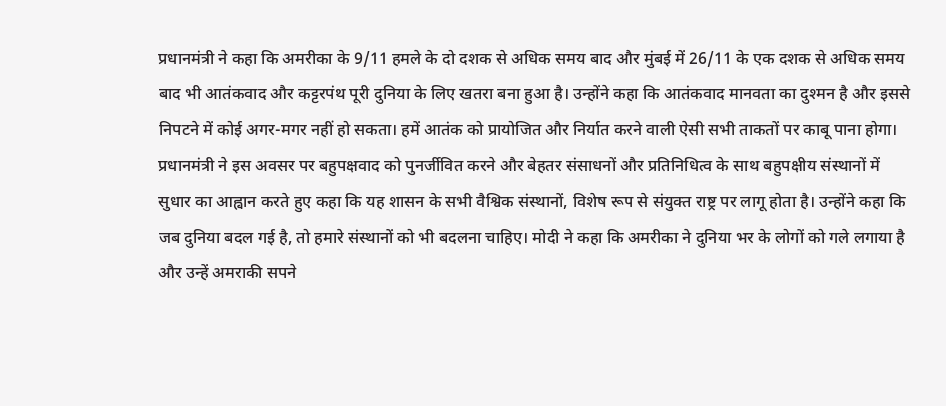प्रधानमंत्री ने कहा कि अमरीका के 9/11 हमले के दो दशक से अधिक समय बाद और मुंबई में 26/11 के एक दशक से अधिक समय बाद भी आतंकवाद और कट्टरपंथ पूरी दुनिया के लिए खतरा बना हुआ है। उन्होंने कहा कि आतंकवाद मानवता का दुश्मन है और इससे निपटने में कोई अगर-मगर नहीं हो सकता। हमें आतंक को प्रायोजित और निर्यात करने वाली ऐसी सभी ताकतों पर काबू पाना होगा।
प्रधानमंत्री ने इस अवसर पर बहुपक्षवाद को पुनर्जीवित करने और बेहतर संसाधनों और प्रतिनिधित्व के साथ बहुपक्षीय संस्थानों में सुधार का आह्वान करते हुए कहा कि यह शासन के सभी वैश्विक संस्थानों, विशेष रूप से संयुक्त राष्ट्र पर लागू होता है। उन्होंने कहा कि जब दुनिया बदल गई है, तो हमारे संस्थानों को भी बदलना चाहिए। मोदी ने कहा कि अमरीका ने दुनिया भर के लोगों को गले लगाया है और उन्हें अमराकी सपने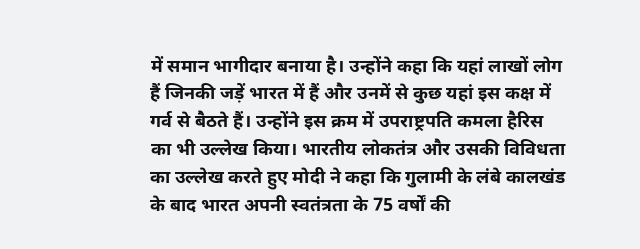में समान भागीदार बनाया है। उन्होंने कहा कि यहां लाखों लोग हैं जिनकी जड़ें भारत में हैं और उनमें से कुछ यहां इस कक्ष में गर्व से बैठते हैं। उन्होंने इस क्रम में उपराष्ट्रपति कमला हैरिस का भी उल्लेख किया। भारतीय लोकतंत्र और उसकी विविधता का उल्लेख करते हुए मोदी ने कहा कि गुलामी के लंबे कालखंड के बाद भारत अपनी स्वतंत्रता के 75 वर्षों की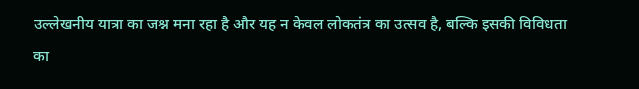उल्लेखनीय यात्रा का जश्न मना रहा है और यह न केवल लोकतंत्र का उत्सव है, बल्कि इसकी विविधता का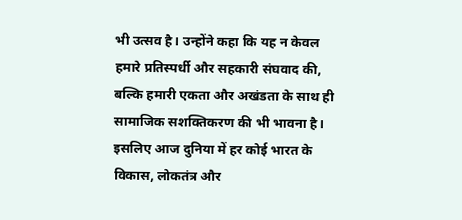भी उत्सव है। उन्होंने कहा कि यह न केवल हमारे प्रतिस्पर्धी और सहकारी संघवाद की, बल्कि हमारी एकता और अखंडता के साथ ही सामाजिक सशक्तिकरण की भी भावना है।
इसलिए आज दुनिया में हर कोई भारत के विकास, लोकतंत्र और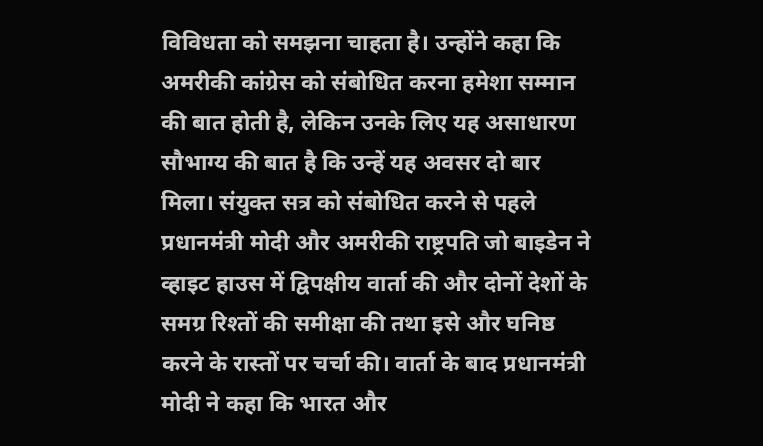विविधता को समझना चाहता है। उन्होंने कहा कि अमरीकी कांग्रेस को संबोधित करना हमेशा सम्मान की बात होती है, लेकिन उनके लिए यह असाधारण सौभाग्य की बात है कि उन्हें यह अवसर दो बार मिला। संयुक्त सत्र को संबोधित करने से पहले प्रधानमंत्री मोदी और अमरीकी राष्ट्रपति जो बाइडेन ने व्हाइट हाउस में द्विपक्षीय वार्ता की और दोनों देशों के समग्र रिश्तों की समीक्षा की तथा इसे और घनिष्ठ करने के रास्तों पर चर्चा की। वार्ता के बाद प्रधानमंत्री मोदी ने कहा कि भारत और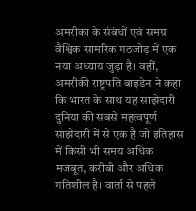अमरीका के संबंधों एवं समग्र वैश्विक सामरिक गठजोड़ में एक नया अध्याय जुड़ा है। वहीं, अमरीकी राष्ट्रपति बाइडेन ने कहा कि भारत के साथ यह साझेदारी दुनिया की सबसे महत्वपूर्ण साझेदारी में से एक है जो इतिहास में किसी भी समय अधिक मजबूत, करीबी और अधिक गतिशील है। वार्ता से पहले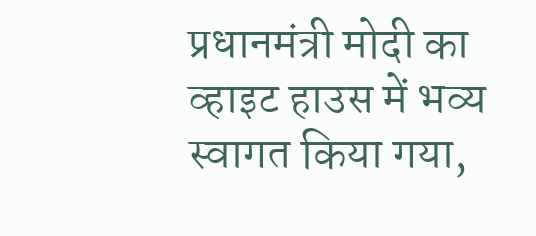प्रधानमंत्री मोदी का व्हाइट हाउस में भव्य स्वागत किया गया,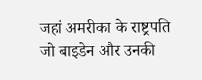जहां अमरीका के राष्ट्रपति जो बाइडेन और उनकी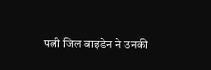पत्नी जिल बाइडेन ने उनकी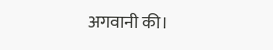अगवानी की।